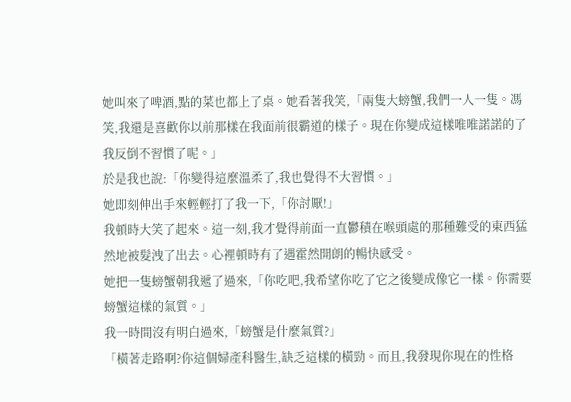她叫來了啤酒,點的菜也都上了桌。她看著我笑,「兩隻大螃蟹,我們一人一隻。馮笑,我還是喜歡你以前那樣在我面前很霸道的樣子。現在你變成這樣唯唯諾諾的了我反倒不習慣了呢。」
於是我也說:「你變得這麼溫柔了,我也覺得不大習慣。」
她即刻伸出手來輕輕打了我一下,「你討厭!」
我頓時大笑了起來。這一刻,我才覺得前面一直鬱積在喉頭處的那種難受的東西猛然地被髮洩了出去。心裡頓時有了遇霍然開朗的暢快感受。
她把一隻螃蟹朝我遞了過來,「你吃吧,我希望你吃了它之後變成像它一樣。你需要螃蟹這樣的氣質。」
我一時間沒有明白過來,「螃蟹是什麼氣質?」
「橫著走路啊?你這個婦產科醫生,缺乏這樣的橫勁。而且,我發現你現在的性格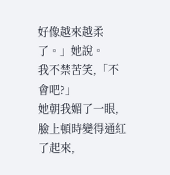好像越來越柔了。」她說。
我不禁苦笑,「不會吧?」
她朝我媚了一眼,臉上頓時變得通紅了起來,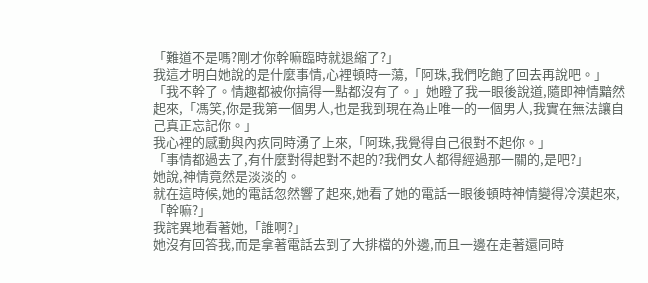「難道不是嗎?剛才你幹嘛臨時就退縮了?」
我這才明白她說的是什麼事情,心裡頓時一蕩,「阿珠,我們吃飽了回去再說吧。」
「我不幹了。情趣都被你搞得一點都沒有了。」她瞪了我一眼後說道,隨即神情黯然起來,「馮笑,你是我第一個男人,也是我到現在為止唯一的一個男人,我實在無法讓自己真正忘記你。」
我心裡的感動與內疚同時湧了上來,「阿珠,我覺得自己很對不起你。」
「事情都過去了,有什麼對得起對不起的?我們女人都得經過那一關的,是吧?」
她說,神情竟然是淡淡的。
就在這時候,她的電話忽然響了起來,她看了她的電話一眼後頓時神情變得冷漠起來,「幹嘛?」
我詫異地看著她,「誰啊?」
她沒有回答我,而是拿著電話去到了大排檔的外邊,而且一邊在走著還同時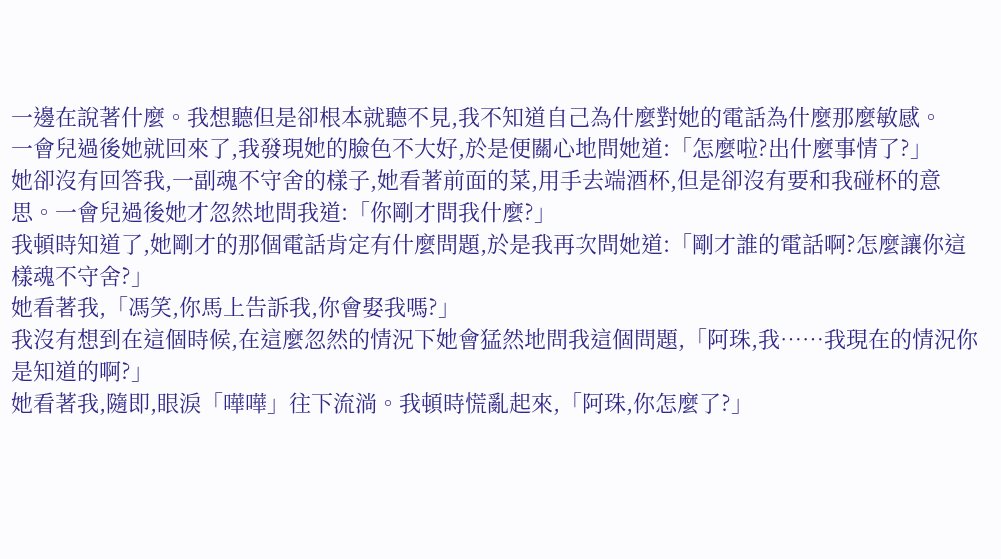一邊在說著什麼。我想聽但是卻根本就聽不見,我不知道自己為什麼對她的電話為什麼那麼敏感。
一會兒過後她就回來了,我發現她的臉色不大好,於是便關心地問她道:「怎麼啦?出什麼事情了?」
她卻沒有回答我,一副魂不守舍的樣子,她看著前面的菜,用手去端酒杯,但是卻沒有要和我碰杯的意思。一會兒過後她才忽然地問我道:「你剛才問我什麼?」
我頓時知道了,她剛才的那個電話肯定有什麼問題,於是我再次問她道:「剛才誰的電話啊?怎麼讓你這樣魂不守舍?」
她看著我,「馮笑,你馬上告訴我,你會娶我嗎?」
我沒有想到在這個時候,在這麼忽然的情況下她會猛然地問我這個問題,「阿珠,我……我現在的情況你是知道的啊?」
她看著我,隨即,眼淚「嘩嘩」往下流淌。我頓時慌亂起來,「阿珠,你怎麼了?」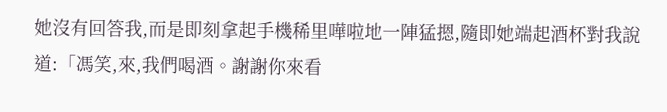她沒有回答我,而是即刻拿起手機稀里嘩啦地一陣猛摁,隨即她端起酒杯對我說道:「馮笑,來,我們喝酒。謝謝你來看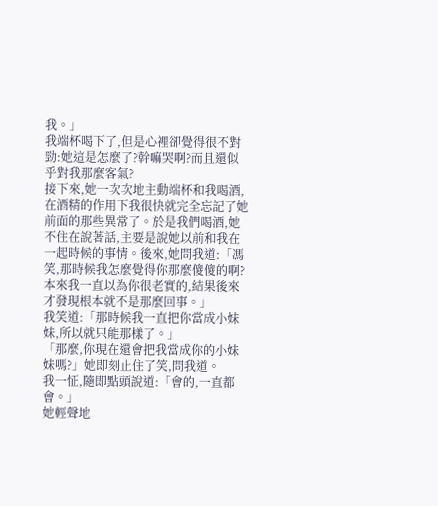我。」
我端杯喝下了,但是心裡卻覺得很不對勁:她這是怎麼了?幹嘛哭啊?而且還似乎對我那麼客氣?
接下來,她一次次地主動端杯和我喝酒,在酒精的作用下我很快就完全忘記了她前面的那些異常了。於是我們喝酒,她不住在說著話,主要是說她以前和我在一起時候的事情。後來,她問我道:「馮笑,那時候我怎麼覺得你那麼傻傻的啊?本來我一直以為你很老實的,結果後來才發現根本就不是那麼回事。」
我笑道:「那時候我一直把你當成小妹妹,所以就只能那樣了。」
「那麼,你現在還會把我當成你的小妹妹嗎?」她即刻止住了笑,問我道。
我一怔,隨即點頭說道:「會的,一直都會。」
她輕聲地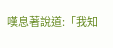嘆息著說道:「我知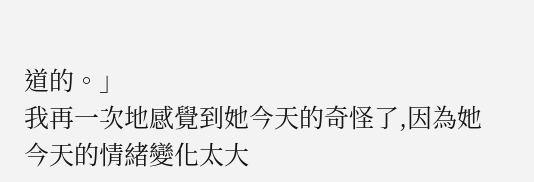道的。」
我再一次地感覺到她今天的奇怪了,因為她今天的情緒變化太大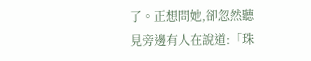了。正想問她,卻忽然聽見旁邊有人在說道:「珠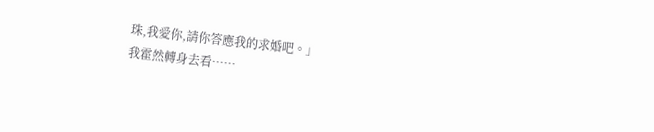珠,我愛你,請你答應我的求婚吧。」
我霍然轉身去看……